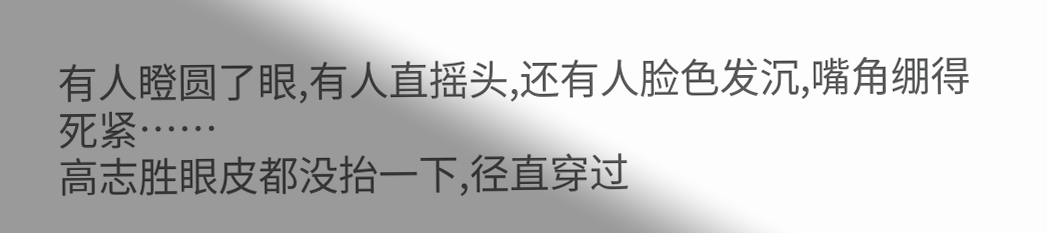有人瞪圆了眼,有人直摇头,还有人脸色发沉,嘴角绷得死紧……
高志胜眼皮都没抬一下,径直穿过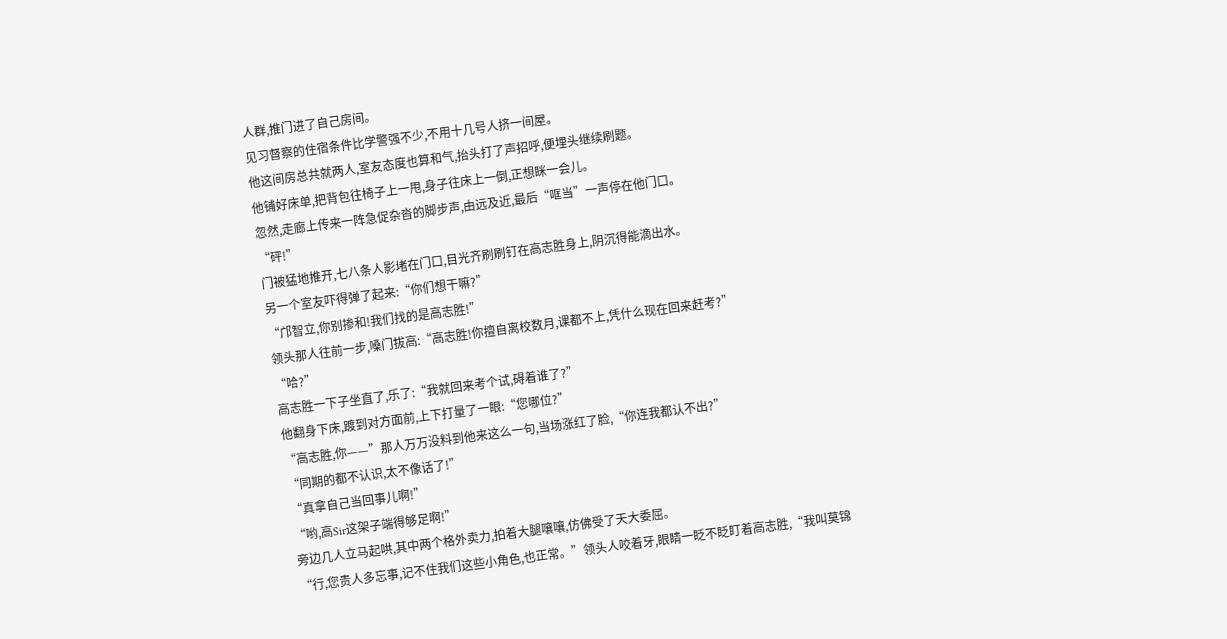人群,推门进了自己房间。
见习督察的住宿条件比学警强不少,不用十几号人挤一间屋。
他这间房总共就两人,室友态度也算和气,抬头打了声招呼,便埋头继续刷题。
他铺好床单,把背包往椅子上一甩,身子往床上一倒,正想眯一会儿。
忽然,走廊上传来一阵急促杂沓的脚步声,由远及近,最后“哐当”一声停在他门口。
“砰!”
门被猛地推开,七八条人影堵在门口,目光齐刷刷钉在高志胜身上,阴沉得能滴出水。
另一个室友吓得弹了起来:“你们想干嘛?”
“邝智立,你别掺和!我们找的是高志胜!”
领头那人往前一步,嗓门拔高:“高志胜!你擅自离校数月,课都不上,凭什么现在回来赶考?”
“哈?”
高志胜一下子坐直了,乐了:“我就回来考个试,碍着谁了?”
他翻身下床,踱到对方面前,上下打量了一眼:“您哪位?”
“高志胜,你——”那人万万没料到他来这么一句,当场涨红了脸,“你连我都认不出?”
“同期的都不认识,太不像话了!”
“真拿自己当回事儿啊!”
“哟,高Sir这架子端得够足啊!”
旁边几人立马起哄,其中两个格外卖力,拍着大腿嚷嚷,仿佛受了天大委屈。
“行,您贵人多忘事,记不住我们这些小角色,也正常。”领头人咬着牙,眼睛一眨不眨盯着高志胜,“我叫莫锦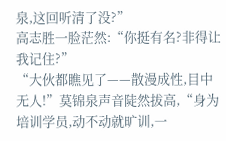泉,这回听清了没?”
高志胜一脸茫然:“你挺有名?非得让我记住?”
“大伙都瞧见了——散漫成性,目中无人!”莫锦泉声音陡然拔高,“身为培训学员,动不动就旷训,一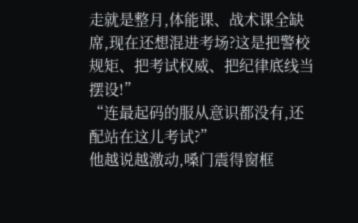走就是整月,体能课、战术课全缺席,现在还想混进考场?这是把警校规矩、把考试权威、把纪律底线当摆设!”
“连最起码的服从意识都没有,还配站在这儿考试?”
他越说越激动,嗓门震得窗框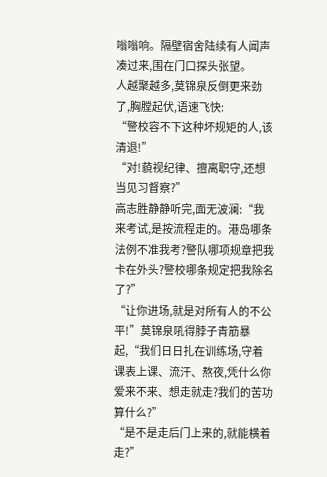嗡嗡响。隔壁宿舍陆续有人闻声凑过来,围在门口探头张望。
人越聚越多,莫锦泉反倒更来劲了,胸膛起伏,语速飞快:
“警校容不下这种坏规矩的人,该清退!”
“对!藐视纪律、擅离职守,还想当见习督察?”
高志胜静静听完,面无波澜:“我来考试,是按流程走的。港岛哪条法例不准我考?警队哪项规章把我卡在外头?警校哪条规定把我除名了?”
“让你进场,就是对所有人的不公平!”莫锦泉吼得脖子青筋暴起,“我们日日扎在训练场,守着课表上课、流汗、熬夜,凭什么你爱来不来、想走就走?我们的苦功算什么?”
“是不是走后门上来的,就能横着走?”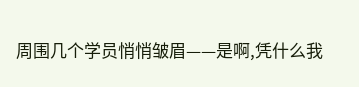周围几个学员悄悄皱眉——是啊,凭什么我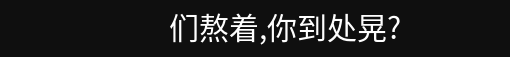们熬着,你到处晃?